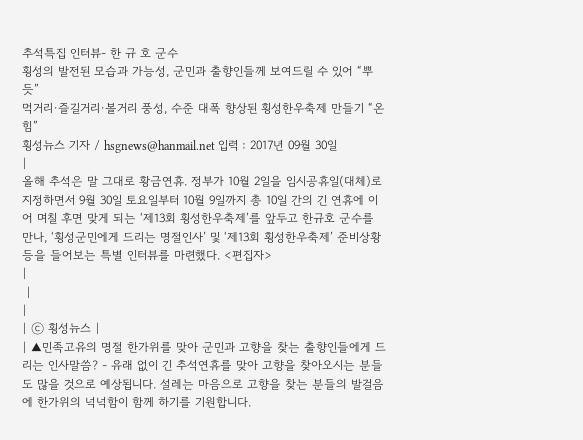추석특집 인터뷰- 한 규 호 군수
횡성의 발전된 모습과 가능성, 군민과 출향인들께 보여드릴 수 있어 “뿌듯”
먹거리·즐길거리·볼거리 풍성, 수준 대폭 향상된 횡성한우축제 만들기 “온힘”
횡성뉴스 기자 / hsgnews@hanmail.net 입력 : 2017년 09월 30일
|
올해 추석은 말 그대로 황금연휴. 정부가 10월 2일을 임시공휴일(대체)로 지정하면서 9월 30일 토요일부터 10월 9일까지 총 10일 간의 긴 연휴에 이어 며칠 후면 맞게 되는 ‘제13회 횡성한우축제’를 앞두고 한규호 군수를 만나, ‘횡성군민에게 드리는 명절인사’ 및 ‘제13회 횡성한우축제’ 준비상황 등을 들어보는 특별 인터뷰를 마련했다. <편집자>
|
 |
|
| ⓒ 횡성뉴스 |
| ▲민족고유의 명절 한가위를 맞아 군민과 고향을 찾는 출향인들에게 드리는 인사말씀? - 유래 없이 긴 추석연휴를 맞아 고향을 찾아오시는 분들도 많을 것으로 예상됩니다. 설레는 마음으로 고향을 찾는 분들의 발걸음에 한가위의 넉넉함이 함께 하기를 기원합니다.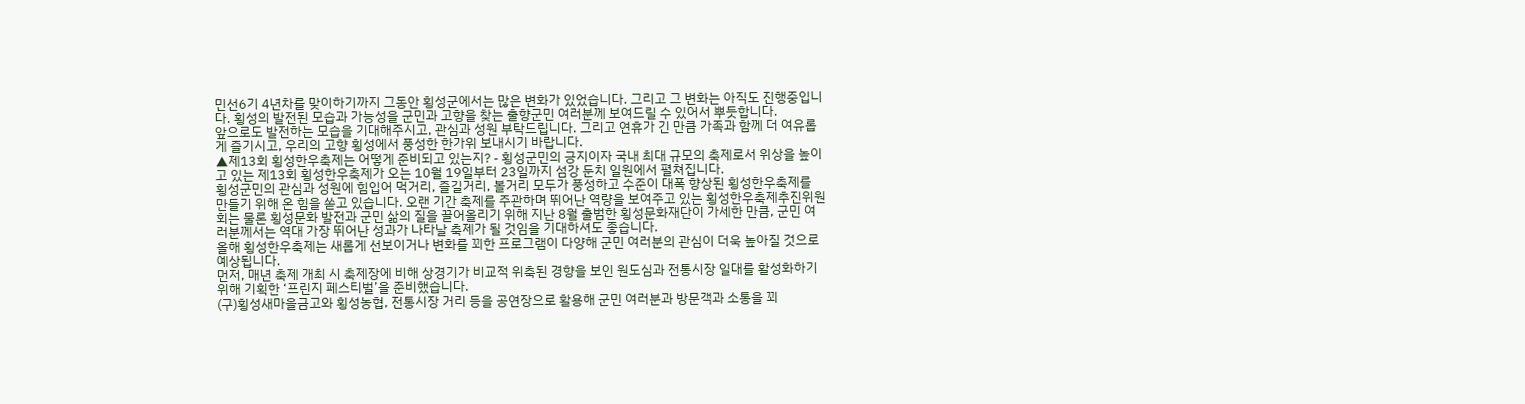민선6기 4년차를 맞이하기까지 그동안 횡성군에서는 많은 변화가 있었습니다. 그리고 그 변화는 아직도 진행중입니다. 횡성의 발전된 모습과 가능성을 군민과 고향을 찾는 출향군민 여러분께 보여드릴 수 있어서 뿌듯합니다.
앞으로도 발전하는 모습을 기대해주시고, 관심과 성원 부탁드립니다. 그리고 연휴가 긴 만큼 가족과 함께 더 여유롭게 즐기시고, 우리의 고향 횡성에서 풍성한 한가위 보내시기 바랍니다.
▲제13회 횡성한우축제는 어떻게 준비되고 있는지? - 횡성군민의 긍지이자 국내 최대 규모의 축제로서 위상을 높이고 있는 제13회 횡성한우축제가 오는 10월 19일부터 23일까지 섬강 둔치 일원에서 펼쳐집니다.
횡성군민의 관심과 성원에 힘입어 먹거리, 즐길거리, 볼거리 모두가 풍성하고 수준이 대폭 향상된 횡성한우축제를 만들기 위해 온 힘을 쏟고 있습니다. 오랜 기간 축제를 주관하며 뛰어난 역량을 보여주고 있는 횡성한우축제추진위원회는 물론 횡성문화 발전과 군민 삶의 질을 끌어올리기 위해 지난 8월 출범한 횡성문화재단이 가세한 만큼, 군민 여러분께서는 역대 가장 뛰어난 성과가 나타날 축제가 될 것임을 기대하셔도 좋습니다.
올해 횡성한우축제는 새롭게 선보이거나 변화를 꾀한 프로그램이 다양해 군민 여러분의 관심이 더욱 높아질 것으로 예상됩니다.
먼저, 매년 축제 개최 시 축제장에 비해 상경기가 비교적 위축된 경향을 보인 원도심과 전통시장 일대를 활성화하기 위해 기획한 ‘프린지 페스티벌’을 준비했습니다.
(구)횡성새마을금고와 횡성농협, 전통시장 거리 등을 공연장으로 활용해 군민 여러분과 방문객과 소통을 꾀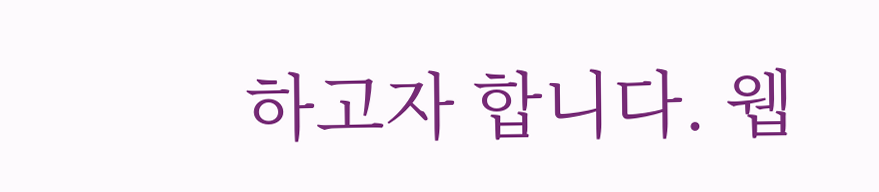하고자 합니다. 웹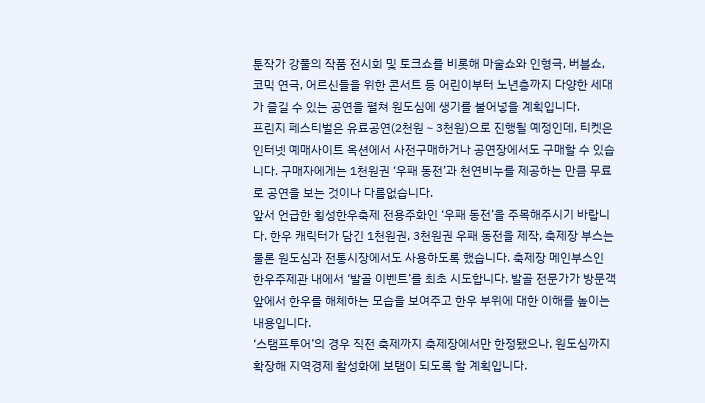툰작가 강풀의 작품 전시회 및 토크쇼를 비롯해 마술쇼와 인형극, 버블쇼, 코믹 연극, 어르신들을 위한 콘서트 등 어린이부터 노년층까지 다양한 세대가 즐길 수 있는 공연을 펼쳐 원도심에 생기를 불어넣을 계획입니다.
프린지 페스티벌은 유료공연(2천원∼3천원)으로 진행될 예정인데, 티켓은 인터넷 예매사이트 옥션에서 사전구매하거나 공연장에서도 구매할 수 있습니다. 구매자에게는 1천원권 ‘우패 동전’과 천연비누를 제공하는 만큼 무료로 공연을 보는 것이나 다름없습니다.
앞서 언급한 횡성한우축제 전용주화인 ‘우패 동전’을 주목해주시기 바랍니다. 한우 캐릭터가 담긴 1천원권, 3천원권 우패 동전을 제작, 축제장 부스는 물론 원도심과 전통시장에서도 사용하도록 했습니다. 축제장 메인부스인 한우주제관 내에서 ‘발골 이벤트’를 최초 시도합니다. 발골 전문가가 방문객 앞에서 한우를 해체하는 모습을 보여주고 한우 부위에 대한 이해를 높이는 내용입니다.
‘스탬프투어’의 경우 직전 축제까지 축제장에서만 한정됐으나, 원도심까지 확장해 지역경제 활성화에 보탬이 되도록 할 계획입니다.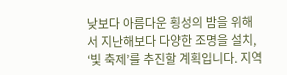낮보다 아름다운 횡성의 밤을 위해서 지난해보다 다양한 조명을 설치, ‘빛 축제’를 추진할 계획입니다. 지역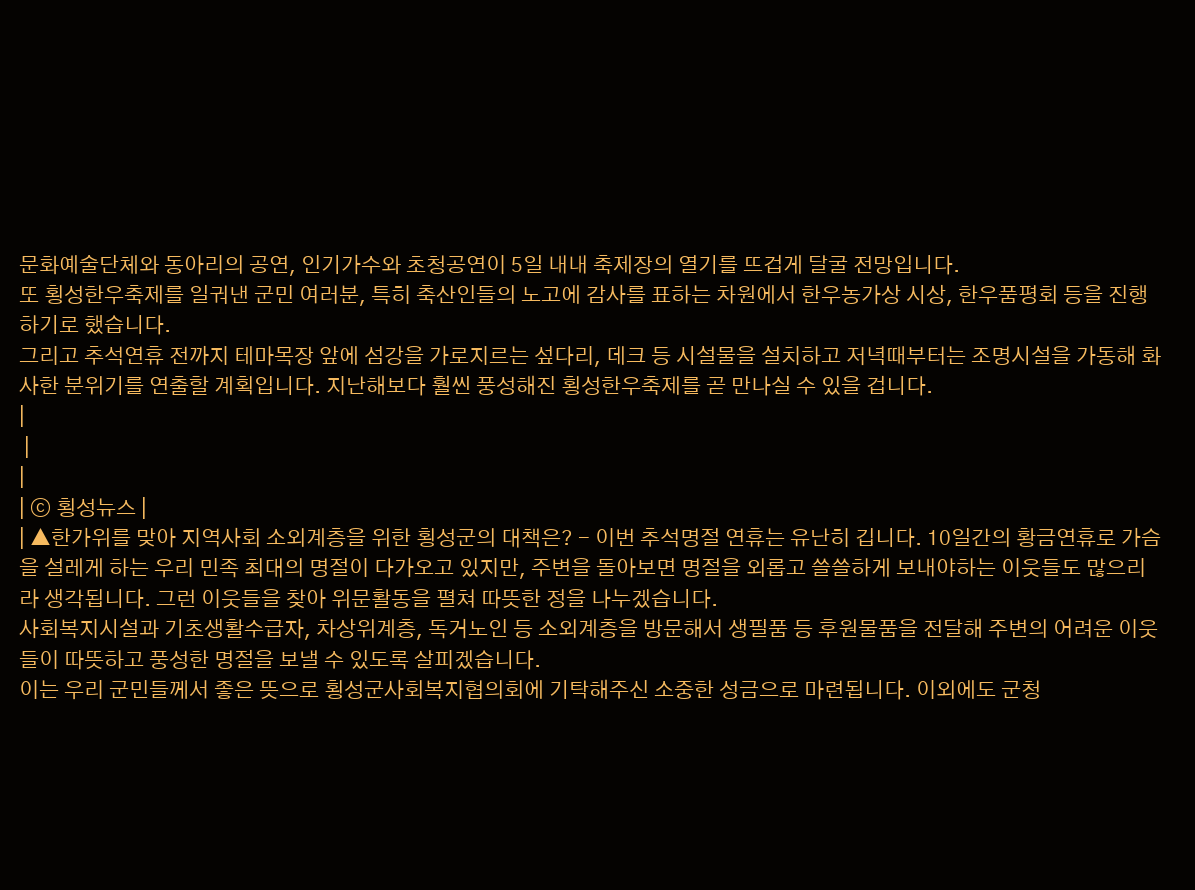문화예술단체와 동아리의 공연, 인기가수와 초청공연이 5일 내내 축제장의 열기를 뜨겁게 달굴 전망입니다.
또 횡성한우축제를 일궈낸 군민 여러분, 특히 축산인들의 노고에 감사를 표하는 차원에서 한우농가상 시상, 한우품평회 등을 진행하기로 했습니다.
그리고 추석연휴 전까지 테마목장 앞에 섬강을 가로지르는 섶다리, 데크 등 시설물을 설치하고 저녁때부터는 조명시설을 가동해 화사한 분위기를 연출할 계획입니다. 지난해보다 훨씬 풍성해진 횡성한우축제를 곧 만나실 수 있을 겁니다.
|
 |
|
| ⓒ 횡성뉴스 |
| ▲한가위를 맞아 지역사회 소외계층을 위한 횡성군의 대책은? - 이번 추석명절 연휴는 유난히 깁니다. 10일간의 황금연휴로 가슴을 설레게 하는 우리 민족 최대의 명절이 다가오고 있지만, 주변을 돌아보면 명절을 외롭고 쓸쓸하게 보내야하는 이웃들도 많으리라 생각됩니다. 그런 이웃들을 찾아 위문활동을 펼쳐 따뜻한 정을 나누겠습니다.
사회복지시설과 기초생활수급자, 차상위계층, 독거노인 등 소외계층을 방문해서 생필품 등 후원물품을 전달해 주변의 어려운 이웃들이 따뜻하고 풍성한 명절을 보낼 수 있도록 살피겠습니다.
이는 우리 군민들께서 좋은 뜻으로 횡성군사회복지협의회에 기탁해주신 소중한 성금으로 마련됩니다. 이외에도 군청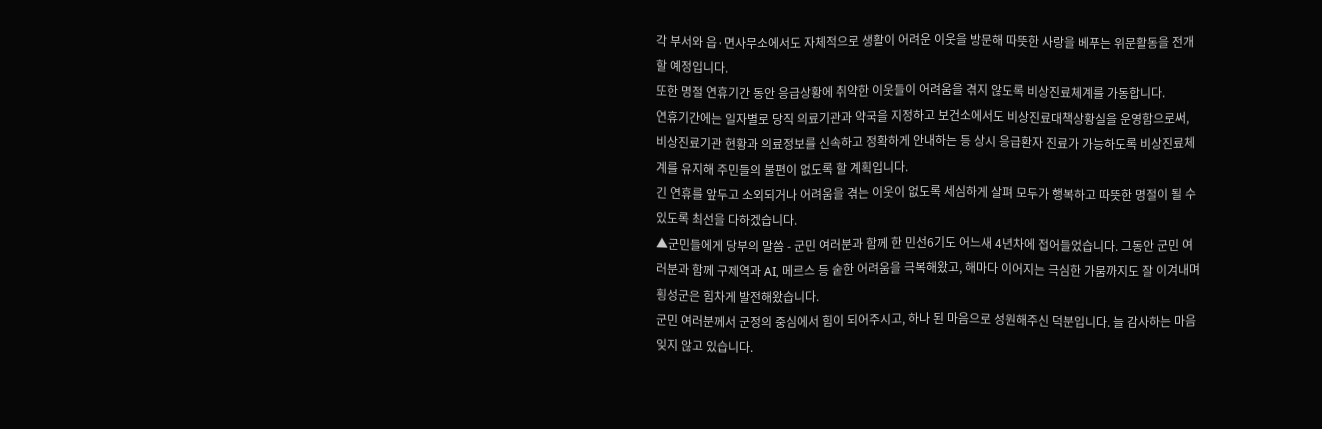각 부서와 읍·면사무소에서도 자체적으로 생활이 어려운 이웃을 방문해 따뜻한 사랑을 베푸는 위문활동을 전개할 예정입니다.
또한 명절 연휴기간 동안 응급상황에 취약한 이웃들이 어려움을 겪지 않도록 비상진료체계를 가동합니다.
연휴기간에는 일자별로 당직 의료기관과 약국을 지정하고 보건소에서도 비상진료대책상황실을 운영함으로써, 비상진료기관 현황과 의료정보를 신속하고 정확하게 안내하는 등 상시 응급환자 진료가 가능하도록 비상진료체계를 유지해 주민들의 불편이 없도록 할 계획입니다.
긴 연휴를 앞두고 소외되거나 어려움을 겪는 이웃이 없도록 세심하게 살펴 모두가 행복하고 따뜻한 명절이 될 수 있도록 최선을 다하겠습니다.
▲군민들에게 당부의 말씀 - 군민 여러분과 함께 한 민선6기도 어느새 4년차에 접어들었습니다. 그동안 군민 여러분과 함께 구제역과 AI, 메르스 등 숱한 어려움을 극복해왔고, 해마다 이어지는 극심한 가뭄까지도 잘 이겨내며 횡성군은 힘차게 발전해왔습니다.
군민 여러분께서 군정의 중심에서 힘이 되어주시고, 하나 된 마음으로 성원해주신 덕분입니다. 늘 감사하는 마음 잊지 않고 있습니다.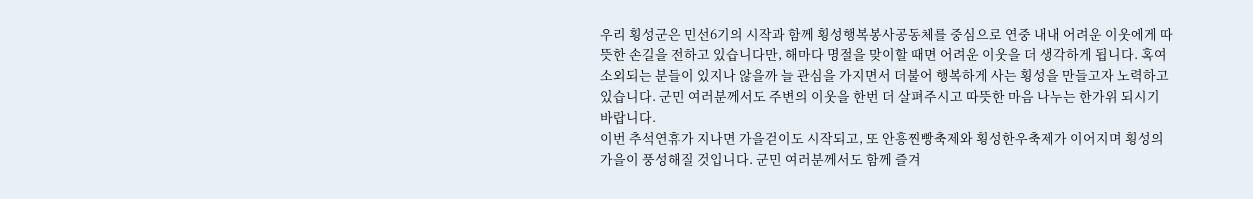우리 횡성군은 민선6기의 시작과 함께 횡성행복봉사공동체를 중심으로 연중 내내 어려운 이웃에게 따뜻한 손길을 전하고 있습니다만, 해마다 명절을 맞이할 때면 어려운 이웃을 더 생각하게 됩니다. 혹여 소외되는 분들이 있지나 않을까 늘 관심을 가지면서 더불어 행복하게 사는 횡성을 만들고자 노력하고 있습니다. 군민 여러분께서도 주변의 이웃을 한번 더 살펴주시고 따뜻한 마음 나누는 한가위 되시기 바랍니다.
이번 추석연휴가 지나면 가을걷이도 시작되고, 또 안흥찐빵축제와 횡성한우축제가 이어지며 횡성의 가을이 풍성해질 것입니다. 군민 여러분께서도 함께 즐겨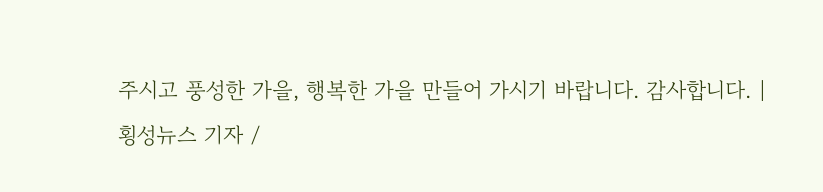주시고 풍성한 가을, 행복한 가을 만들어 가시기 바랍니다. 감사합니다. |
횡성뉴스 기자 /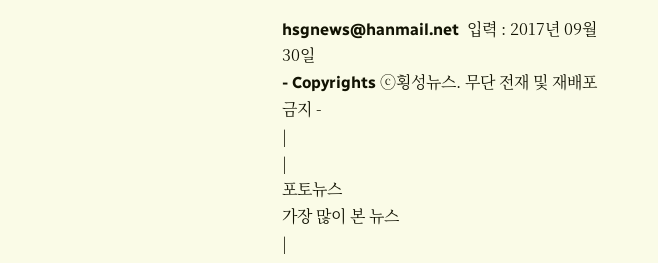hsgnews@hanmail.net  입력 : 2017년 09월 30일
- Copyrights ⓒ횡성뉴스. 무단 전재 및 재배포 금지 -
|
|
포토뉴스
가장 많이 본 뉴스
|